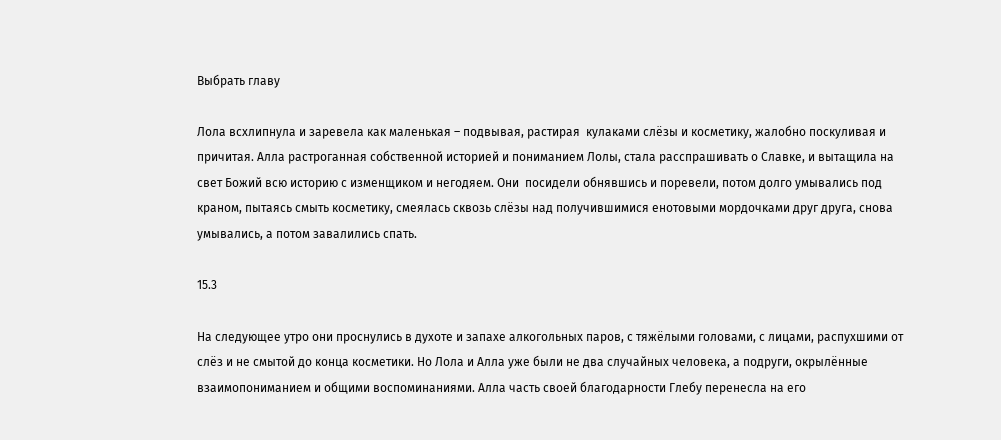Выбрать главу

Лола всхлипнула и заревела как маленькая – подвывая, растирая  кулаками слёзы и косметику, жалобно поскуливая и причитая. Алла растроганная собственной историей и пониманием Лолы, стала расспрашивать о Славке, и вытащила на свет Божий всю историю с изменщиком и негодяем. Они  посидели обнявшись и поревели, потом долго умывались под краном, пытаясь смыть косметику, смеялась сквозь слёзы над получившимися енотовыми мордочками друг друга, снова умывались, а потом завалились спать.

15.3

На следующее утро они проснулись в духоте и запахе алкогольных паров, с тяжёлыми головами, с лицами, распухшими от слёз и не смытой до конца косметики. Но Лола и Алла уже были не два случайных человека, а подруги, окрылённые взаимопониманием и общими воспоминаниями. Алла часть своей благодарности Глебу перенесла на его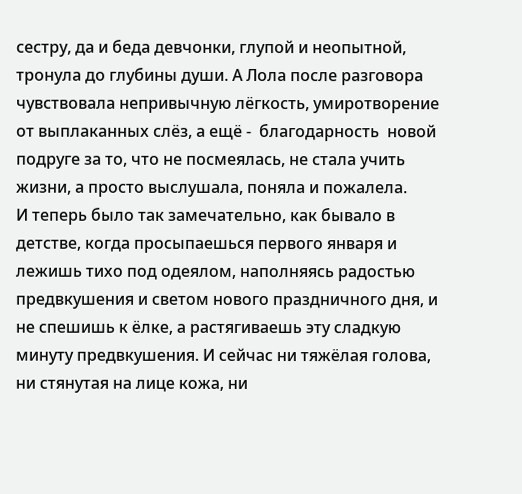сестру, да и беда девчонки, глупой и неопытной, тронула до глубины души. А Лола после разговора чувствовала непривычную лёгкость, умиротворение от выплаканных слёз, а ещё -  благодарность  новой подруге за то, что не посмеялась, не стала учить жизни, а просто выслушала, поняла и пожалела.
И теперь было так замечательно, как бывало в детстве, когда просыпаешься первого января и лежишь тихо под одеялом, наполняясь радостью предвкушения и светом нового праздничного дня, и не спешишь к ёлке, а растягиваешь эту сладкую минуту предвкушения. И сейчас ни тяжёлая голова, ни стянутая на лице кожа, ни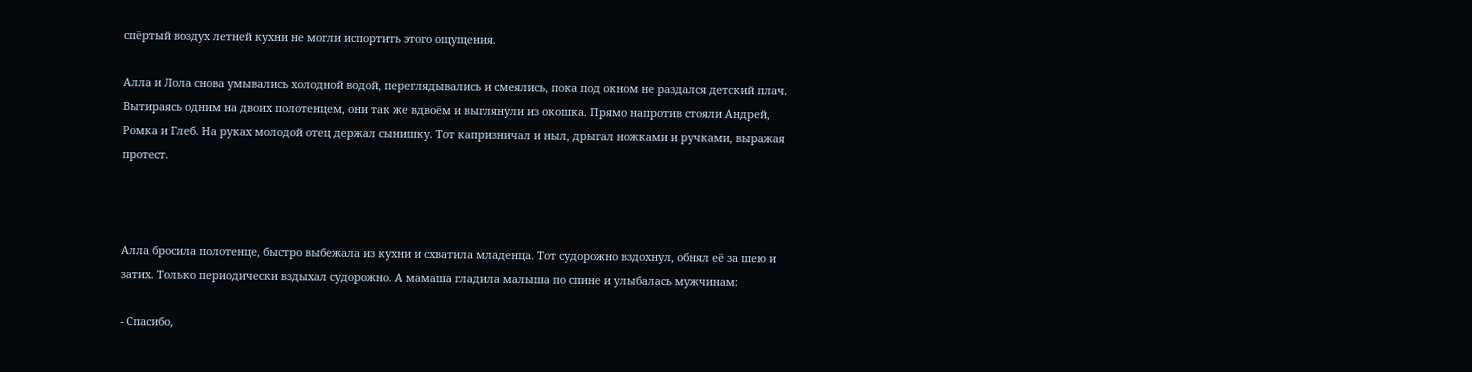спёртый воздух летней кухни не могли испортить этого ощущения.

Алла и Лола снова умывались холодной водой, переглядывались и смеялись, пока под окном не раздался детский плач. Вытираясь одним на двоих полотенцем, они так же вдвоём и выглянули из окошка. Прямо напротив стояли Андрей, Ромка и Глеб. На руках молодой отец держал сынишку. Тот капризничал и ныл, дрыгал ножками и ручками, выражая протест.



Алла бросила полотенце, быстро выбежала из кухни и схватила младенца. Тот судорожно вздохнул, обнял её за шею и затих. Только периодически вздыхал судорожно. А мамаша гладила малыша по спине и улыбалась мужчинам:

- Спасибо,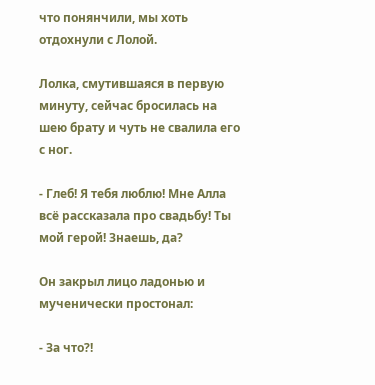что понянчили, мы хоть отдохнули с Лолой.

Лолка, смутившаяся в первую минуту, сейчас бросилась на шею брату и чуть не свалила его с ног.

- Глеб! Я тебя люблю! Мне Алла всё рассказала про свадьбу! Ты мой герой! Знаешь, да?

Он закрыл лицо ладонью и мученически простонал:

- За что?!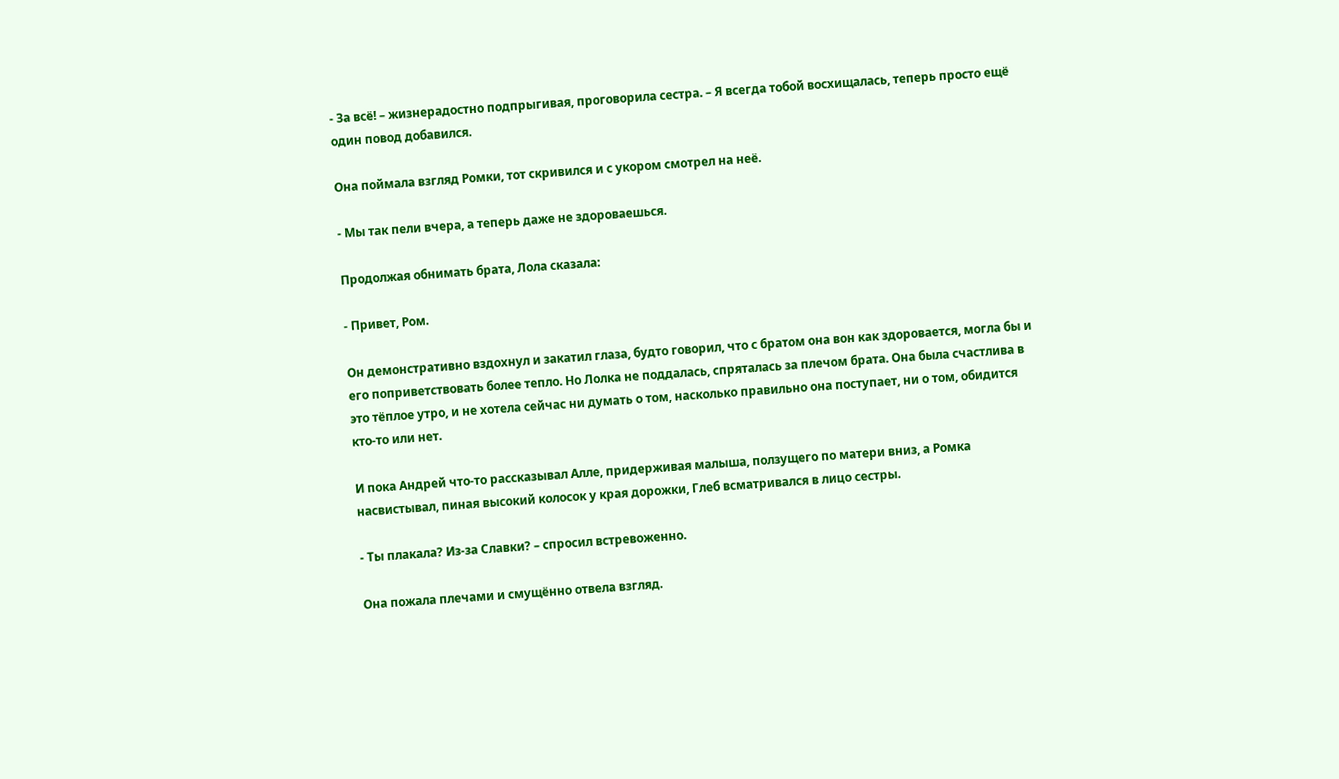- За всё! – жизнерадостно подпрыгивая, проговорила сестра. – Я всегда тобой восхищалась, теперь просто ещё один повод добавился.

Она поймала взгляд Ромки, тот скривился и с укором смотрел на неё.

- Мы так пели вчера, а теперь даже не здороваешься.

Продолжая обнимать брата, Лола сказала:

- Привет, Ром.

Он демонстративно вздохнул и закатил глаза, будто говорил, что с братом она вон как здоровается, могла бы и его поприветствовать более тепло. Но Лолка не поддалась, спряталась за плечом брата. Она была счастлива в это тёплое утро, и не хотела сейчас ни думать о том, насколько правильно она поступает, ни о том, обидится кто-то или нет.

И пока Андрей что-то рассказывал Алле, придерживая малыша, ползущего по матери вниз, а Ромка насвистывал, пиная высокий колосок у края дорожки, Глеб всматривался в лицо сестры.

- Ты плакала? Из-за Славки? – спросил встревоженно.

Она пожала плечами и смущённо отвела взгляд.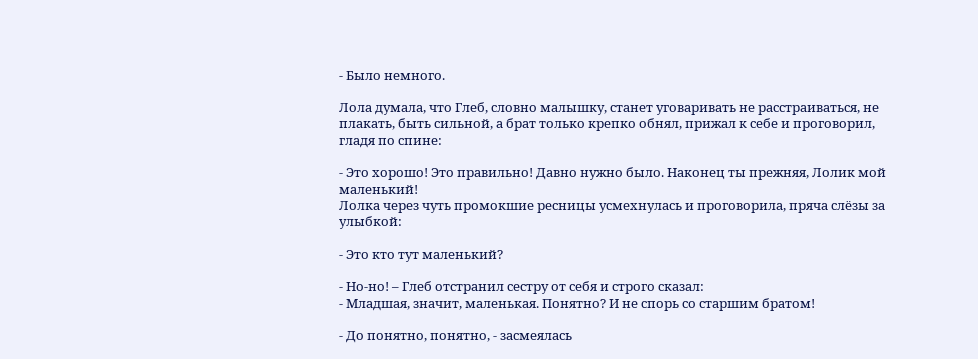- Было немного.

Лола думала, что Глеб, словно малышку, станет уговаривать не расстраиваться, не плакать, быть сильной, а брат только крепко обнял, прижал к себе и проговорил, гладя по спине:

- Это хорошо! Это правильно! Давно нужно было. Наконец ты прежняя, Лолик мой маленький!
Лолка через чуть промокшие ресницы усмехнулась и проговорила, пряча слёзы за улыбкой:

- Это кто тут маленький?

- Но-но! – Глеб отстранил сестру от себя и строго сказал:
- Младшая, значит, маленькая. Понятно? И не спорь со старшим братом!

- До понятно, понятно, - засмеялась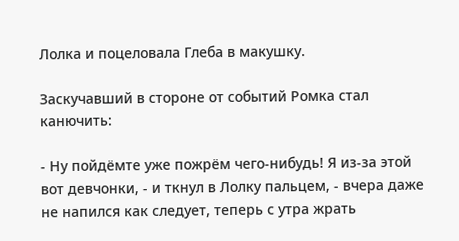Лолка и поцеловала Глеба в макушку.

Заскучавший в стороне от событий Ромка стал канючить:

- Ну пойдёмте уже пожрём чего-нибудь! Я из-за этой вот девчонки, - и ткнул в Лолку пальцем, - вчера даже не напился как следует, теперь с утра жрать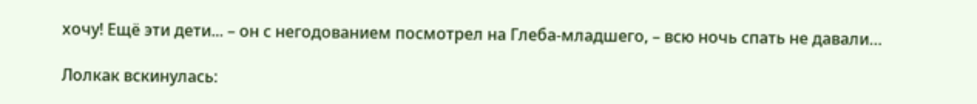хочу! Ещё эти дети... – он с негодованием посмотрел на Глеба-младшего, – всю ночь спать не давали…

Лолкак вскинулась: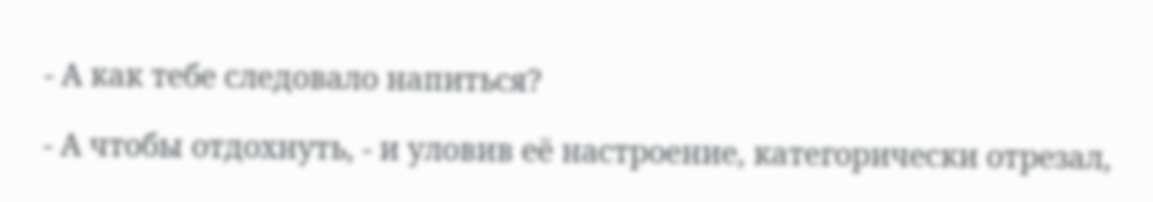- А как тебе следовало напиться?

- А чтобы отдохнуть, - и уловив её настроение, категорически отрезал,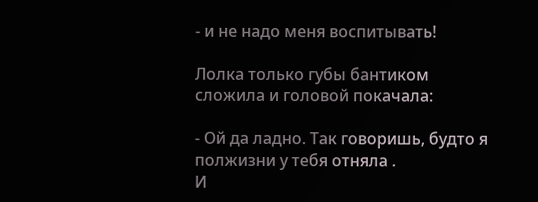- и не надо меня воспитывать!

Лолка только губы бантиком сложила и головой покачала:

- Ой да ладно. Так говоришь, будто я полжизни у тебя отняла .
И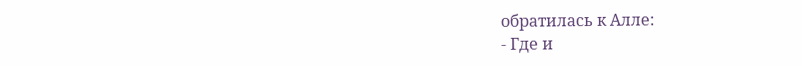обратилась к Алле:
- Где и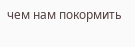чем нам покормить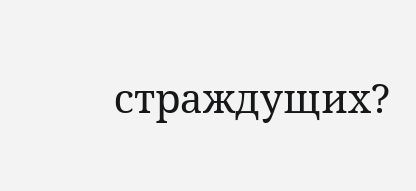страждущих?